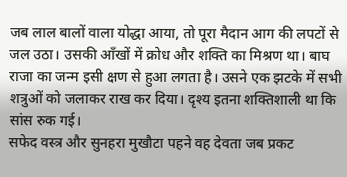जब लाल बालों वाला योद्धा आया, तो पूरा मैदान आग की लपटों से जल उठा। उसकी आँखों में क्रोध और शक्ति का मिश्रण था। बाघ राजा का जन्म इसी क्षण से हुआ लगता है। उसने एक झटके में सभी शत्रुओं को जलाकर राख कर दिया। दृश्य इतना शक्तिशाली था कि सांस रुक गई।
सफेद वस्त्र और सुनहरा मुखौटा पहने वह देवता जब प्रकट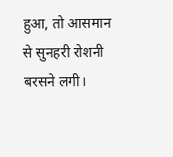हुआ, तो आसमान से सुनहरी रोशनी बरसने लगी।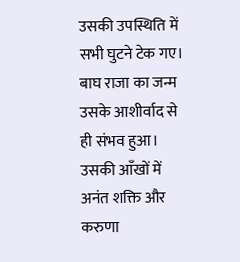उसकी उपस्थिति में सभी घुटने टेक गए। बाघ राजा का जन्म उसके आशीर्वाद से ही संभव हुआ। उसकी आँखों में अनंत शक्ति और करुणा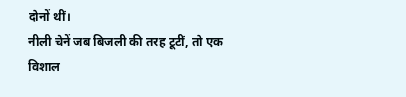दोनों थीं।
नीली चेनें जब बिजली की तरह टूटीं, तो एक विशाल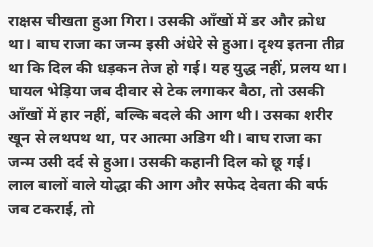राक्षस चीखता हुआ गिरा। उसकी आँखों में डर और क्रोध था। बाघ राजा का जन्म इसी अंधेरे से हुआ। दृश्य इतना तीव्र था कि दिल की धड़कन तेज हो गई। यह युद्ध नहीं, प्रलय था।
घायल भेड़िया जब दीवार से टेक लगाकर बैठा, तो उसकी आँखों में हार नहीं, बल्कि बदले की आग थी। उसका शरीर खून से लथपथ था, पर आत्मा अडिग थी। बाघ राजा का जन्म उसी दर्द से हुआ। उसकी कहानी दिल को छू गई।
लाल बालों वाले योद्धा की आग और सफेद देवता की बर्फ जब टकराई, तो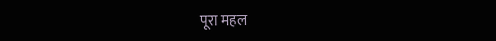पूरा महल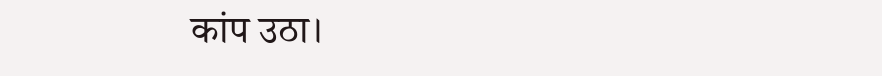कांप उठा।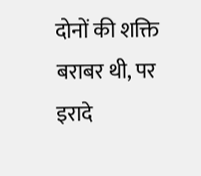दोनों की शक्ति बराबर थी, पर इरादे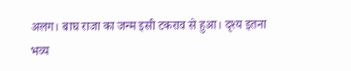अलग। बाघ राजा का जन्म इसी टकराव से हुआ। दृश्य इतना भव्य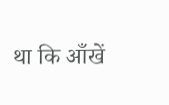था कि आँखें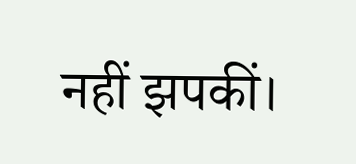नहीं झपकीं।